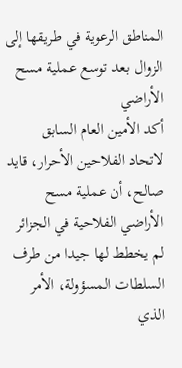المناطق الرعوية في طريقها إلى الزوال بعد توسع عملية مسح الأراضي
أكد الأمين العام السابق لاتحاد الفلاحين الأحرار، قايد صالح، أن عملية مسح الأراضي الفلاحية في الجزائر لم يخطط لها جيدا من طرف السلطات المسؤولة، الأمر الذي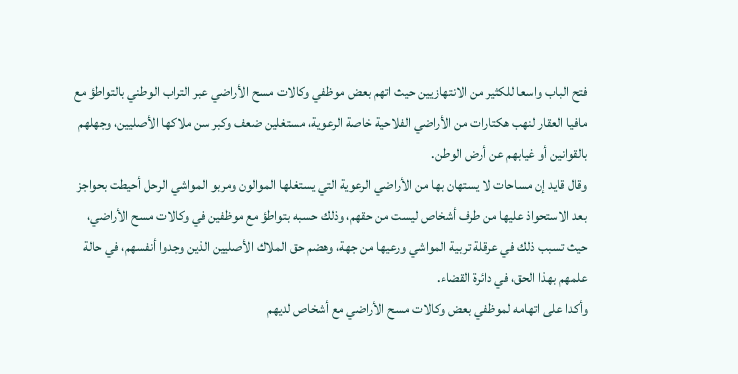فتح الباب واسعا للكثير من الانتهازيين حيث اتهم بعض موظفي وكالات مسح الأراضي عبر التراب الوطني بالتواطؤ مع مافيا العقار لنهب هكتارات من الأراضي الفلاحية خاصة الرعوية، مستغلين ضعف وكبر سن ملاكها الأصليين، وجهلهم بالقوانين أو غيابهم عن أرض الوطن.
وقال قايد إن مساحات لا يستهان بها من الأراضي الرعوية التي يستغلها الموالون ومربو المواشي الرحل أحيطت بحواجز بعد الاستحواذ عليها من طرف أشخاص ليست من حقهم، وذلك حسبه بتواطؤ مع موظفين في وكالات مسح الأراضي، حيث تسبب ذلك في عرقلة تربية المواشي ورعيها من جهة، وهضم حق الملاك الأصليين الذين وجدوا أنفسهم، في حالة علمهم بهذا الحق، في دائرة القضاء.
وأكدا على اتهامه لموظفي بعض وكالات مسح الأراضي مع أشخاص لديهم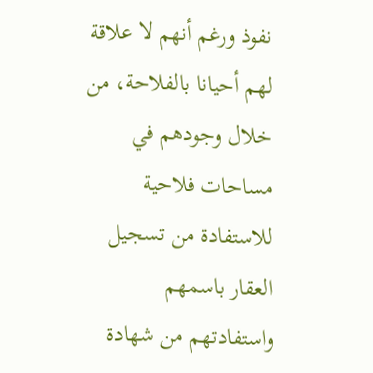نفوذ ورغم أنهم لا علاقة لهم أحيانا بالفلاحة، من خلال وجودهم في مساحات فلاحية للاستفادة من تسجيل العقار باسمهم واستفادتهم من شهادة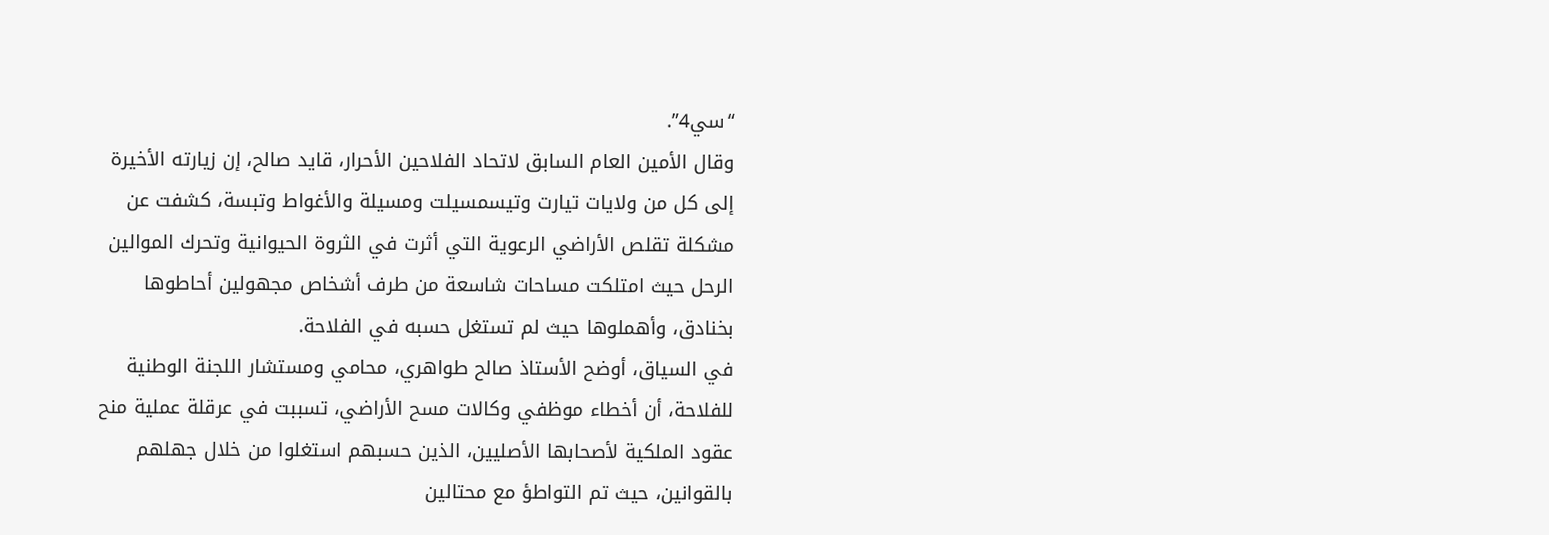“سي4”.
وقال الأمين العام السابق لاتحاد الفلاحين الأحرار، قايد صالح، إن زيارته الأخيرة إلى كل من ولايات تيارت وتيسمسيلت ومسيلة والأغواط وتبسة، كشفت عن مشكلة تقلص الأراضي الرعوية التي أثرت في الثروة الحيوانية وتحرك الموالين الرحل حيث امتلكت مساحات شاسعة من طرف أشخاص مجهولين أحاطوها بخنادق، وأهملوها حيث لم تستغل حسبه في الفلاحة.
في السياق، أوضح الأستاذ صالح طواهري، محامي ومستشار اللجنة الوطنية للفلاحة، أن أخطاء موظفي وكالات مسح الأراضي، تسببت في عرقلة عملية منح عقود الملكية لأصحابها الأصليين، الذين حسبهم استغلوا من خلال جهلهم بالقوانين، حيث تم التواطؤ مع محتالين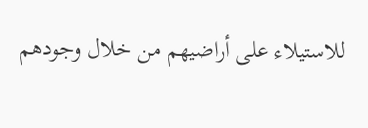للاستيلاء على أراضيهم من خلال وجودهم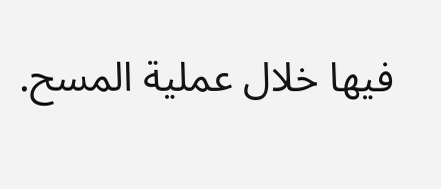فيها خلال عملية المسح.